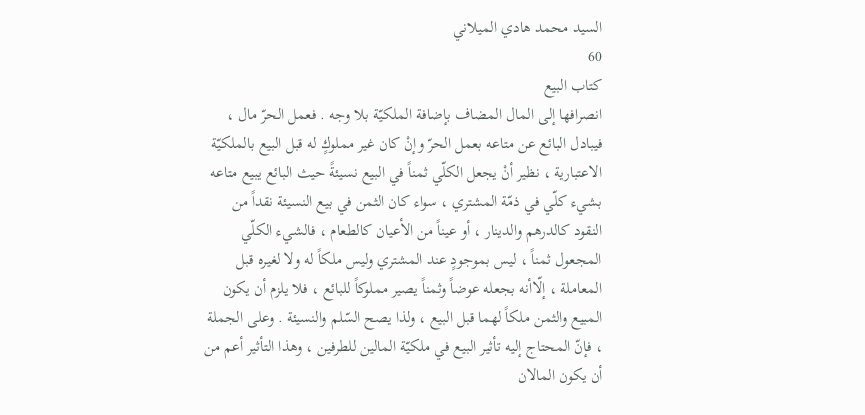السيد محمد هادي الميلاني
60
كتاب البيع
انصرافها إلى المال المضاف بإضافة الملكيّة بلا وجه . فعمل الحرّ مال ، فيبادل البائع عن متاعه بعمل الحرّ وإنْ كان غير مملوكٍ له قبل البيع بالملكيّة الاعتبارية ، نظير أنْ يجعل الكلّي ثمناً في البيع نسيئةً حيث البائع يبيع متاعه بشيء كلّي في ذمّة المشتري ، سواء كان الثمن في بيع النسيئة نقداً من النقود كالدرهم والدينار ، أو عيناً من الأعيان كالطعام ، فالشيء الكلّي المجعول ثمناً ، ليس بموجودٍ عند المشتري وليس ملكاً له ولا لغيره قبل المعاملة ، إلّاأنه بجعله عوضاً وثمناً يصير مملوكاً للبائع ، فلا يلزم أن يكون المبيع والثمن ملكاً لهما قبل البيع ، ولذا يصح السّلم والنسيئة . وعلى الجملة ، فإنّ المحتاج إليه تأثير البيع في ملكيّة المالين للطرفين ، وهذا التأثير أعم من أن يكون المالان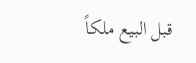قبل البيع ملكاً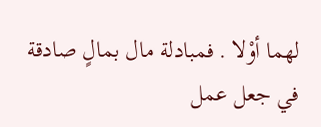لهما أوْلا . فمبادلة مال بمالٍ صادقة في جعل عمل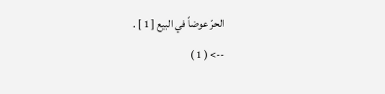الحرّ عوضاً في البيع [ 1 ] .
--> ( 1 )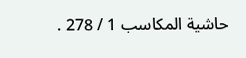حاشية المكاسب 1 / 278 .